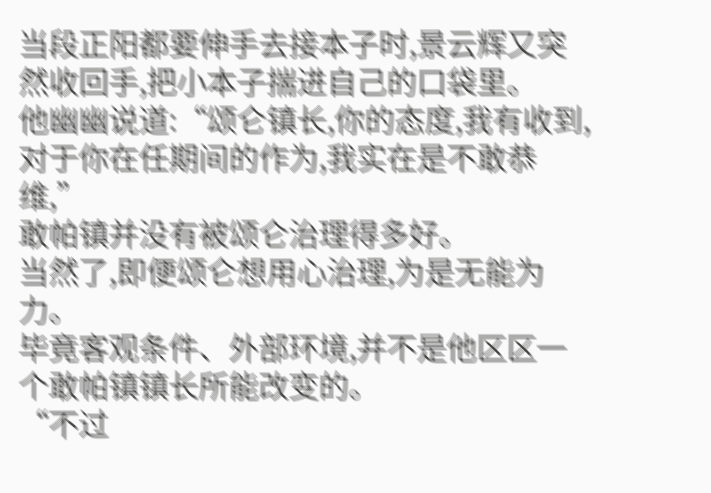当段正阳都要伸手去接本子时,景云辉又突然收回手,把小本子揣进自己的口袋里。
他幽幽说道:“颂仑镇长,你的态度,我有收到,对于你在任期间的作为,我实在是不敢恭维,”
敢帕镇并没有被颂仑治理得多好。
当然了,即便颂仑想用心治理,为是无能为力。
毕竟客观条件、外部环境,并不是他区区一个敢帕镇镇长所能改变的。
“不过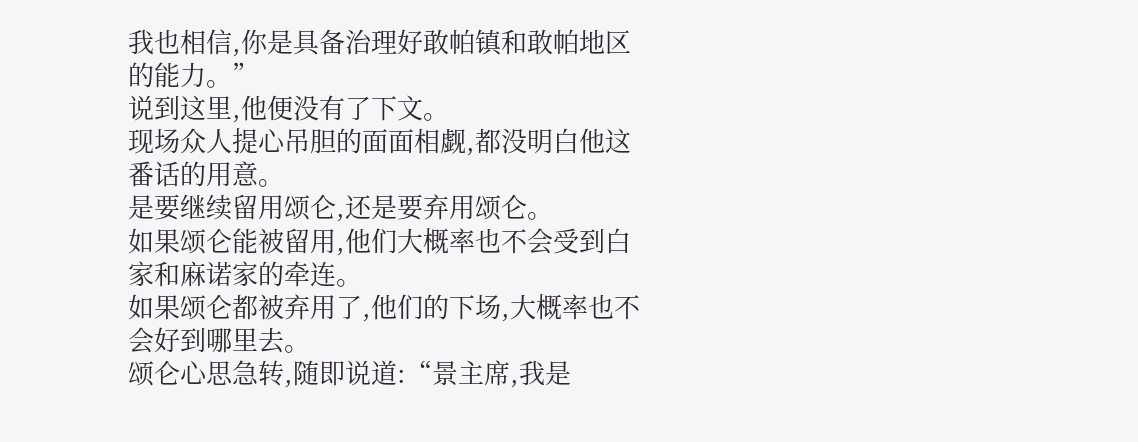我也相信,你是具备治理好敢帕镇和敢帕地区的能力。”
说到这里,他便没有了下文。
现场众人提心吊胆的面面相觑,都没明白他这番话的用意。
是要继续留用颂仑,还是要弃用颂仑。
如果颂仑能被留用,他们大概率也不会受到白家和麻诺家的牵连。
如果颂仑都被弃用了,他们的下场,大概率也不会好到哪里去。
颂仑心思急转,随即说道:“景主席,我是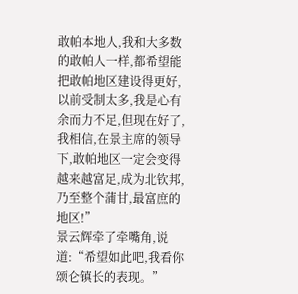敢帕本地人,我和大多数的敢帕人一样,都希望能把敢帕地区建设得更好,以前受制太多,我是心有余而力不足,但现在好了,我相信,在景主席的领导下,敢帕地区一定会变得越来越富足,成为北钦邦,乃至整个蒲甘,最富庶的地区!”
景云辉牵了牵嘴角,说道:“希望如此吧,我看你颂仑镇长的表现。”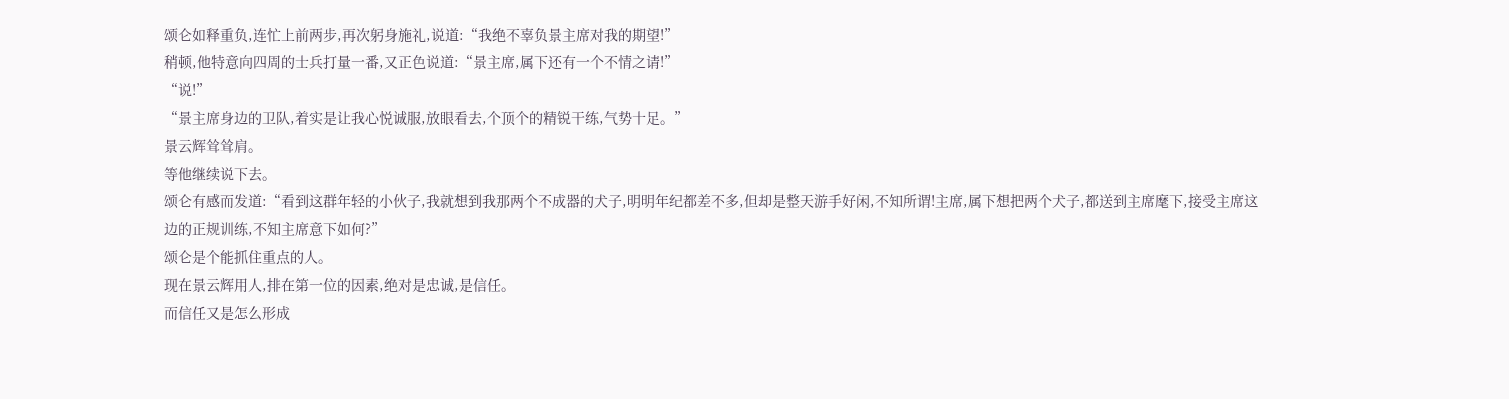颂仑如释重负,连忙上前两步,再次躬身施礼,说道:“我绝不辜负景主席对我的期望!”
稍顿,他特意向四周的士兵打量一番,又正色说道:“景主席,属下还有一个不情之请!”
“说!”
“景主席身边的卫队,着实是让我心悦诚服,放眼看去,个顶个的精锐干练,气势十足。”
景云辉耸耸肩。
等他继续说下去。
颂仑有感而发道:“看到这群年轻的小伙子,我就想到我那两个不成器的犬子,明明年纪都差不多,但却是整天游手好闲,不知所谓!主席,属下想把两个犬子,都送到主席麾下,接受主席这边的正规训练,不知主席意下如何?”
颂仑是个能抓住重点的人。
现在景云辉用人,排在第一位的因素,绝对是忠诚,是信任。
而信任又是怎么形成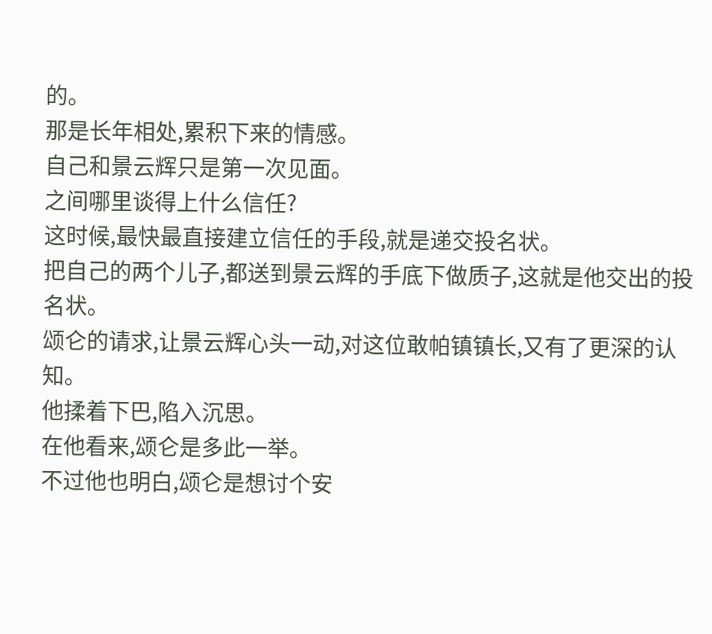的。
那是长年相处,累积下来的情感。
自己和景云辉只是第一次见面。
之间哪里谈得上什么信任?
这时候,最快最直接建立信任的手段,就是递交投名状。
把自己的两个儿子,都送到景云辉的手底下做质子,这就是他交出的投名状。
颂仑的请求,让景云辉心头一动,对这位敢帕镇镇长,又有了更深的认知。
他揉着下巴,陷入沉思。
在他看来,颂仑是多此一举。
不过他也明白,颂仑是想讨个安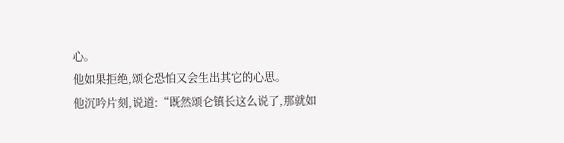心。
他如果拒绝,颂仑恐怕又会生出其它的心思。
他沉吟片刻,说道:“既然颂仑镇长这么说了,那就如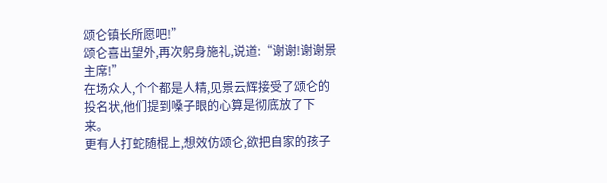颂仑镇长所愿吧!”
颂仑喜出望外,再次躬身施礼,说道:“谢谢!谢谢景主席!”
在场众人,个个都是人精,见景云辉接受了颂仑的投名状,他们提到嗓子眼的心算是彻底放了下来。
更有人打蛇随棍上,想效仿颂仑,欲把自家的孩子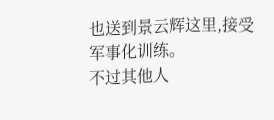也送到景云辉这里,接受军事化训练。
不过其他人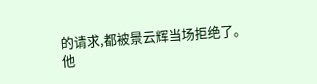的请求,都被景云辉当场拒绝了。
他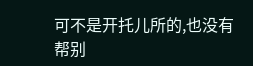可不是开托儿所的,也没有帮别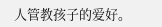人管教孩子的爱好。